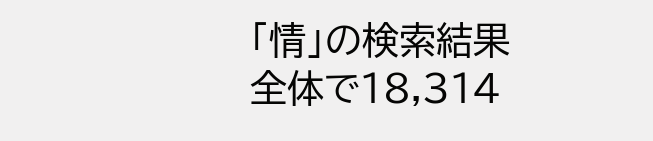「情」の検索結果
全体で18,314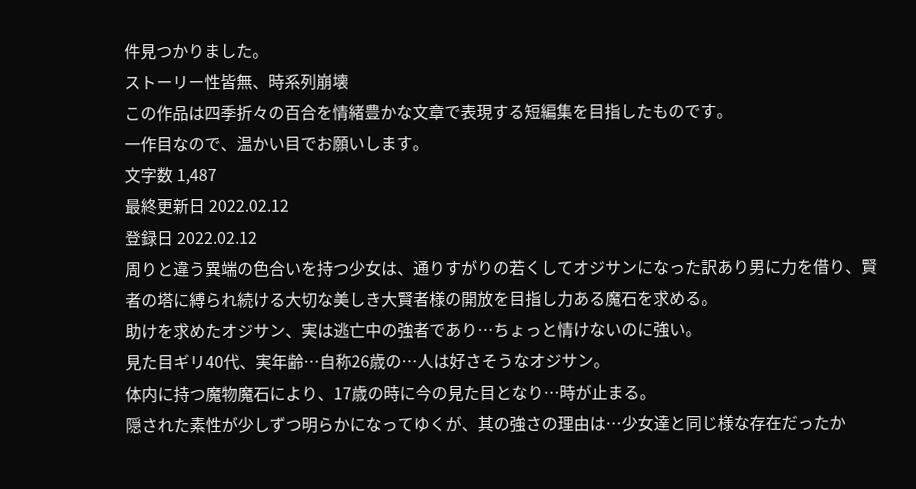件見つかりました。
ストーリー性皆無、時系列崩壊
この作品は四季折々の百合を情緒豊かな文章で表現する短編集を目指したものです。
一作目なので、温かい目でお願いします。
文字数 1,487
最終更新日 2022.02.12
登録日 2022.02.12
周りと違う異端の色合いを持つ少女は、通りすがりの若くしてオジサンになった訳あり男に力を借り、賢者の塔に縛られ続ける大切な美しき大賢者様の開放を目指し力ある魔石を求める。
助けを求めたオジサン、実は逃亡中の強者であり…ちょっと情けないのに強い。
見た目ギリ40代、実年齢…自称26歳の…人は好さそうなオジサン。
体内に持つ魔物魔石により、17歳の時に今の見た目となり…時が止まる。
隠された素性が少しずつ明らかになってゆくが、其の強さの理由は…少女達と同じ様な存在だったか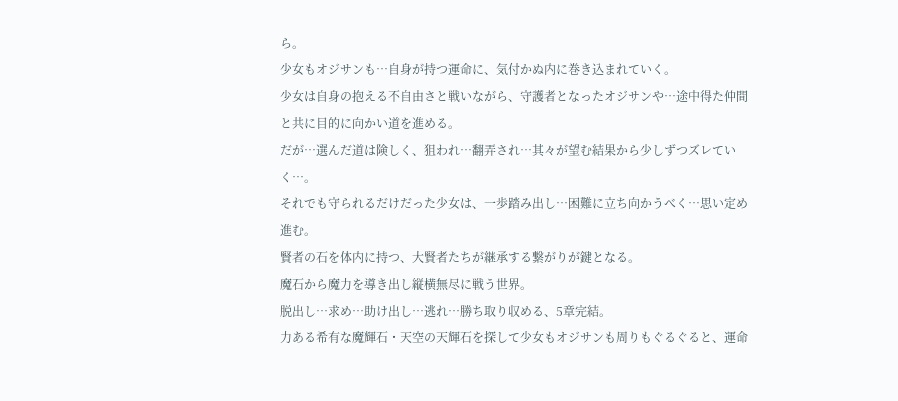ら。
少女もオジサンも…自身が持つ運命に、気付かぬ内に巻き込まれていく。
少女は自身の抱える不自由さと戦いながら、守護者となったオジサンや…途中得た仲間と共に目的に向かい道を進める。
だが…選んだ道は険しく、狙われ…翻弄され…其々が望む結果から少しずつズレていく…。
それでも守られるだけだった少女は、一歩踏み出し…困難に立ち向かうべく…思い定め進む。
賢者の石を体内に持つ、大賢者たちが継承する繋がりが鍵となる。
魔石から魔力を導き出し縦横無尽に戦う世界。
脱出し…求め…助け出し…逃れ…勝ち取り収める、5章完結。
力ある希有な魔輝石・天空の天輝石を探して少女もオジサンも周りもぐるぐると、運命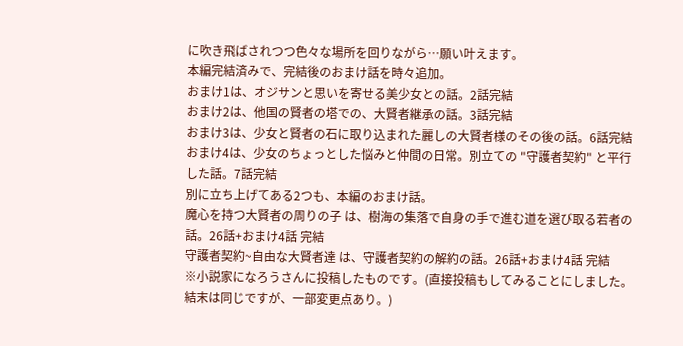に吹き飛ばされつつ色々な場所を回りながら…願い叶えます。
本編完結済みで、完結後のおまけ話を時々追加。
おまけ1は、オジサンと思いを寄せる美少女との話。2話完結
おまけ2は、他国の賢者の塔での、大賢者継承の話。3話完結
おまけ3は、少女と賢者の石に取り込まれた麗しの大賢者様のその後の話。6話完結
おまけ4は、少女のちょっとした悩みと仲間の日常。別立ての "守護者契約" と平行した話。7話完結
別に立ち上げてある2つも、本編のおまけ話。
魔心を持つ大賢者の周りの子 は、樹海の集落で自身の手で進む道を選び取る若者の話。26話+おまけ4話 完結
守護者契約~自由な大賢者達 は、守護者契約の解約の話。26話+おまけ4話 完結
※小説家になろうさんに投稿したものです。(直接投稿もしてみることにしました。結末は同じですが、一部変更点あり。)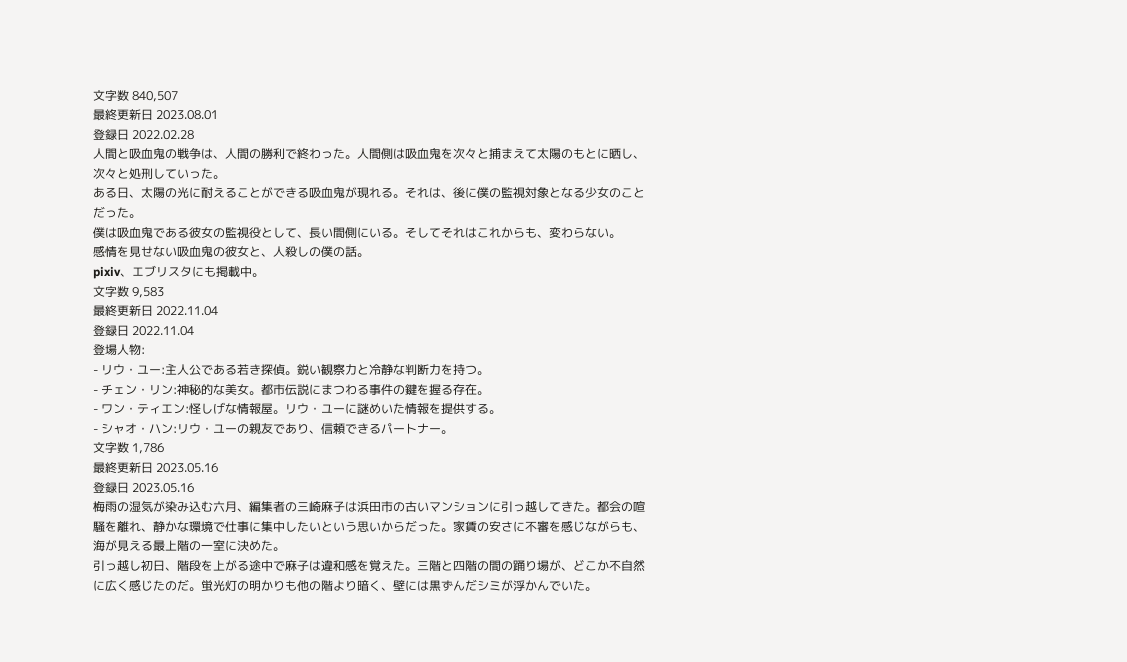文字数 840,507
最終更新日 2023.08.01
登録日 2022.02.28
人間と吸血鬼の戦争は、人間の勝利で終わった。人間側は吸血鬼を次々と捕まえて太陽のもとに晒し、次々と処刑していった。
ある日、太陽の光に耐えることができる吸血鬼が現れる。それは、後に僕の監視対象となる少女のことだった。
僕は吸血鬼である彼女の監視役として、長い間側にいる。そしてそれはこれからも、変わらない。
感情を見せない吸血鬼の彼女と、人殺しの僕の話。
pixiv、エブリスタにも掲載中。
文字数 9,583
最終更新日 2022.11.04
登録日 2022.11.04
登場人物:
- リウ・ユー:主人公である若き探偵。鋭い観察力と冷静な判断力を持つ。
- チェン・リン:神秘的な美女。都市伝説にまつわる事件の鍵を握る存在。
- ワン・ティエン:怪しげな情報屋。リウ・ユーに謎めいた情報を提供する。
- シャオ・ハン:リウ・ユーの親友であり、信頼できるパートナー。
文字数 1,786
最終更新日 2023.05.16
登録日 2023.05.16
梅雨の湿気が染み込む六月、編集者の三崎麻子は浜田市の古いマンションに引っ越してきた。都会の喧騒を離れ、静かな環境で仕事に集中したいという思いからだった。家賃の安さに不審を感じながらも、海が見える最上階の一室に決めた。
引っ越し初日、階段を上がる途中で麻子は違和感を覚えた。三階と四階の間の踊り場が、どこか不自然に広く感じたのだ。蛍光灯の明かりも他の階より暗く、壁には黒ずんだシミが浮かんでいた。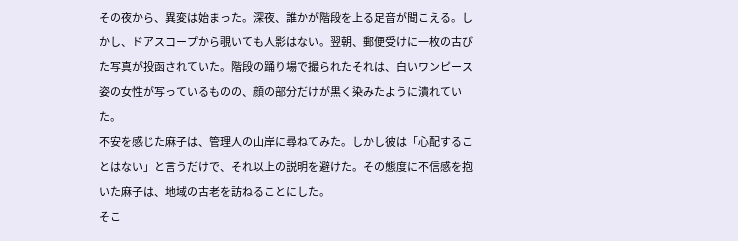その夜から、異変は始まった。深夜、誰かが階段を上る足音が聞こえる。しかし、ドアスコープから覗いても人影はない。翌朝、郵便受けに一枚の古びた写真が投函されていた。階段の踊り場で撮られたそれは、白いワンピース姿の女性が写っているものの、顔の部分だけが黒く染みたように潰れていた。
不安を感じた麻子は、管理人の山岸に尋ねてみた。しかし彼は「心配することはない」と言うだけで、それ以上の説明を避けた。その態度に不信感を抱いた麻子は、地域の古老を訪ねることにした。
そこ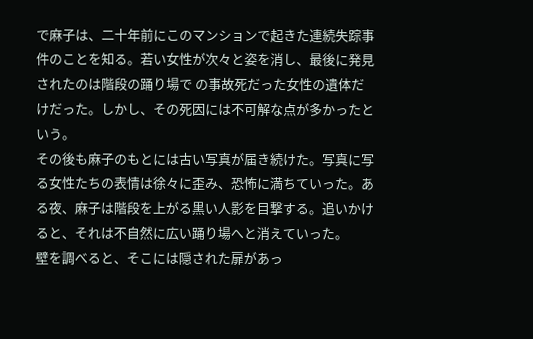で麻子は、二十年前にこのマンションで起きた連続失踪事件のことを知る。若い女性が次々と姿を消し、最後に発見されたのは階段の踊り場で の事故死だった女性の遺体だけだった。しかし、その死因には不可解な点が多かったという。
その後も麻子のもとには古い写真が届き続けた。写真に写る女性たちの表情は徐々に歪み、恐怖に満ちていった。ある夜、麻子は階段を上がる黒い人影を目撃する。追いかけると、それは不自然に広い踊り場へと消えていった。
壁を調べると、そこには隠された扉があっ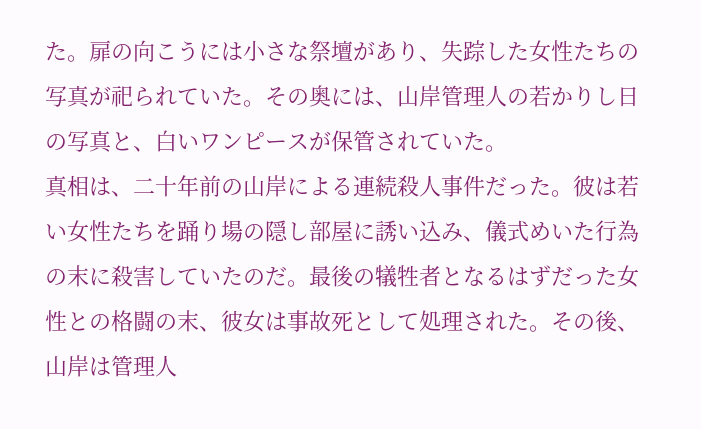た。扉の向こうには小さな祭壇があり、失踪した女性たちの写真が祀られていた。その奥には、山岸管理人の若かりし日の写真と、白いワンピースが保管されていた。
真相は、二十年前の山岸による連続殺人事件だった。彼は若い女性たちを踊り場の隠し部屋に誘い込み、儀式めいた行為の末に殺害していたのだ。最後の犠牲者となるはずだった女性との格闘の末、彼女は事故死として処理された。その後、山岸は管理人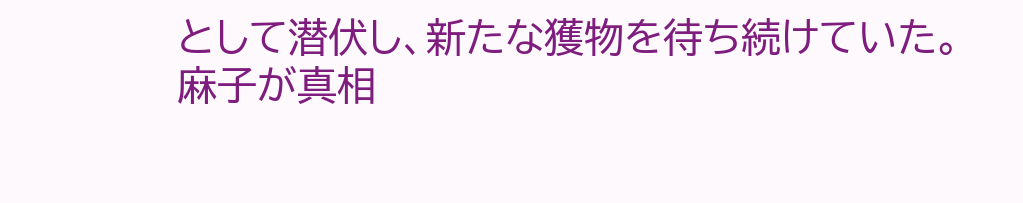として潜伏し、新たな獲物を待ち続けていた。
麻子が真相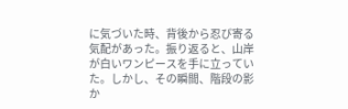に気づいた時、背後から忍び寄る気配があった。振り返ると、山岸が白いワンピースを手に立っていた。しかし、その瞬間、階段の影か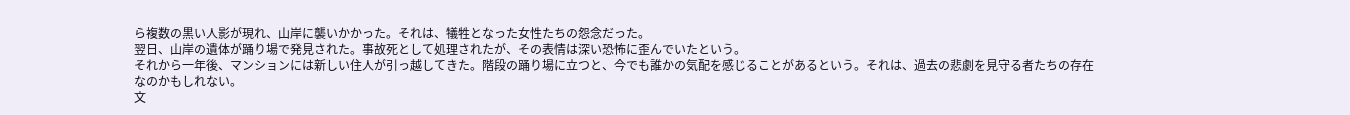ら複数の黒い人影が現れ、山岸に襲いかかった。それは、犠牲となった女性たちの怨念だった。
翌日、山岸の遺体が踊り場で発見された。事故死として処理されたが、その表情は深い恐怖に歪んでいたという。
それから一年後、マンションには新しい住人が引っ越してきた。階段の踊り場に立つと、今でも誰かの気配を感じることがあるという。それは、過去の悲劇を見守る者たちの存在なのかもしれない。
文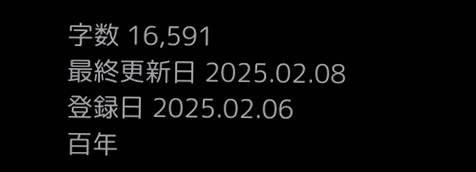字数 16,591
最終更新日 2025.02.08
登録日 2025.02.06
百年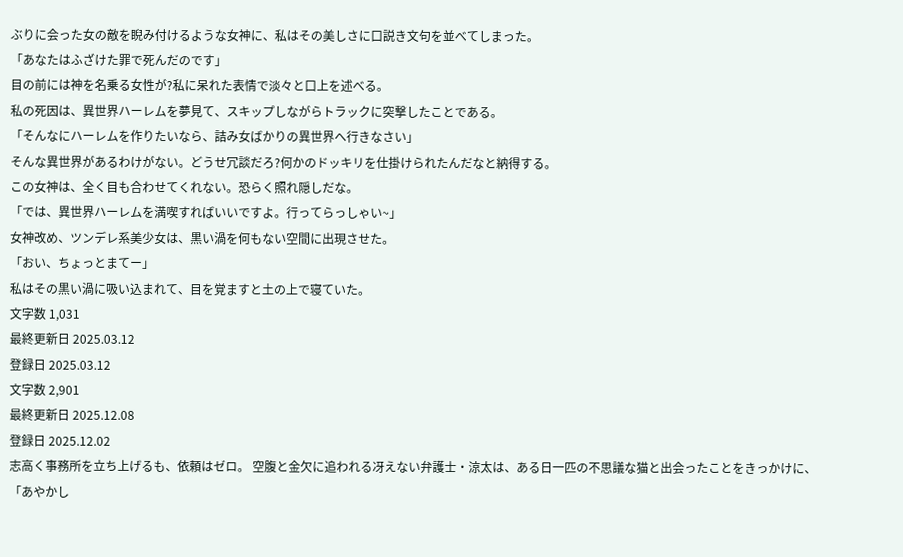ぶりに会った女の敵を睨み付けるような女神に、私はその美しさに口説き文句を並べてしまった。
「あなたはふざけた罪で死んだのです」
目の前には神を名乗る女性が?私に呆れた表情で淡々と口上を述べる。
私の死因は、異世界ハーレムを夢見て、スキップしながらトラックに突撃したことである。
「そんなにハーレムを作りたいなら、詰み女ばかりの異世界へ行きなさい」
そんな異世界があるわけがない。どうせ冗談だろ?何かのドッキリを仕掛けられたんだなと納得する。
この女神は、全く目も合わせてくれない。恐らく照れ隠しだな。
「では、異世界ハーレムを満喫すればいいですよ。行ってらっしゃい~」
女神改め、ツンデレ系美少女は、黒い渦を何もない空間に出現させた。
「おい、ちょっとまてー」
私はその黒い渦に吸い込まれて、目を覚ますと土の上で寝ていた。
文字数 1,031
最終更新日 2025.03.12
登録日 2025.03.12
文字数 2,901
最終更新日 2025.12.08
登録日 2025.12.02
志高く事務所を立ち上げるも、依頼はゼロ。 空腹と金欠に追われる冴えない弁護士・涼太は、ある日一匹の不思議な猫と出会ったことをきっかけに、「あやかし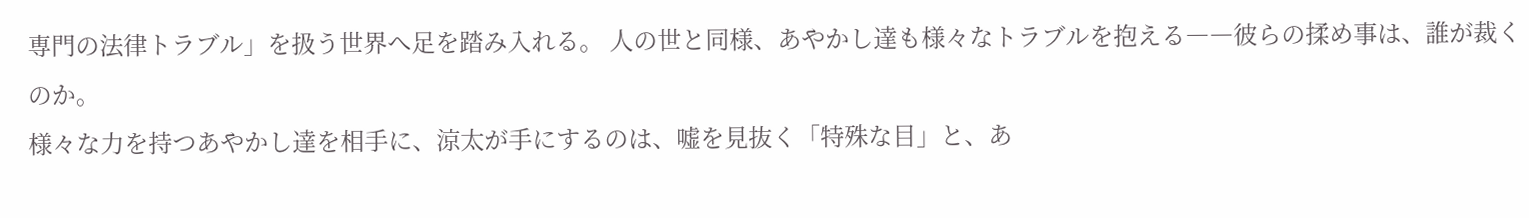専門の法律トラブル」を扱う世界へ足を踏み入れる。 人の世と同様、あやかし達も様々なトラブルを抱える――彼らの揉め事は、誰が裁くのか。
様々な力を持つあやかし達を相手に、涼太が手にするのは、嘘を見抜く「特殊な目」と、あ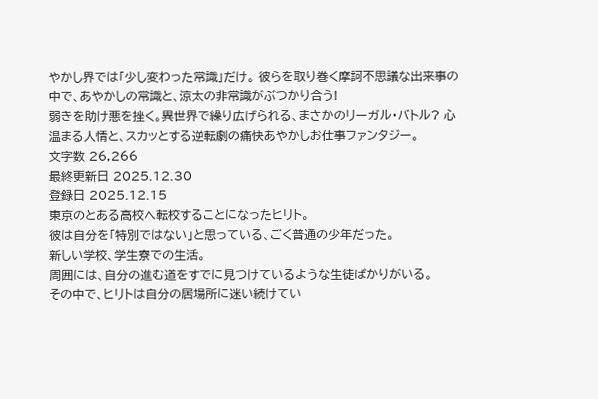やかし界では「少し変わった常識」だけ。 彼らを取り巻く摩訶不思議な出来事の中で、あやかしの常識と、涼太の非常識がぶつかり合う!
弱きを助け悪を挫く。異世界で繰り広げられる、まさかのリーガル・バトル? 心温まる人情と、スカッとする逆転劇の痛快あやかしお仕事ファンタジー。
文字数 26,266
最終更新日 2025.12.30
登録日 2025.12.15
東京のとある高校へ転校することになったヒリト。
彼は自分を「特別ではない」と思っている、ごく普通の少年だった。
新しい学校、学生寮での生活。
周囲には、自分の進む道をすでに見つけているような生徒ばかりがいる。
その中で、ヒリトは自分の居場所に迷い続けてい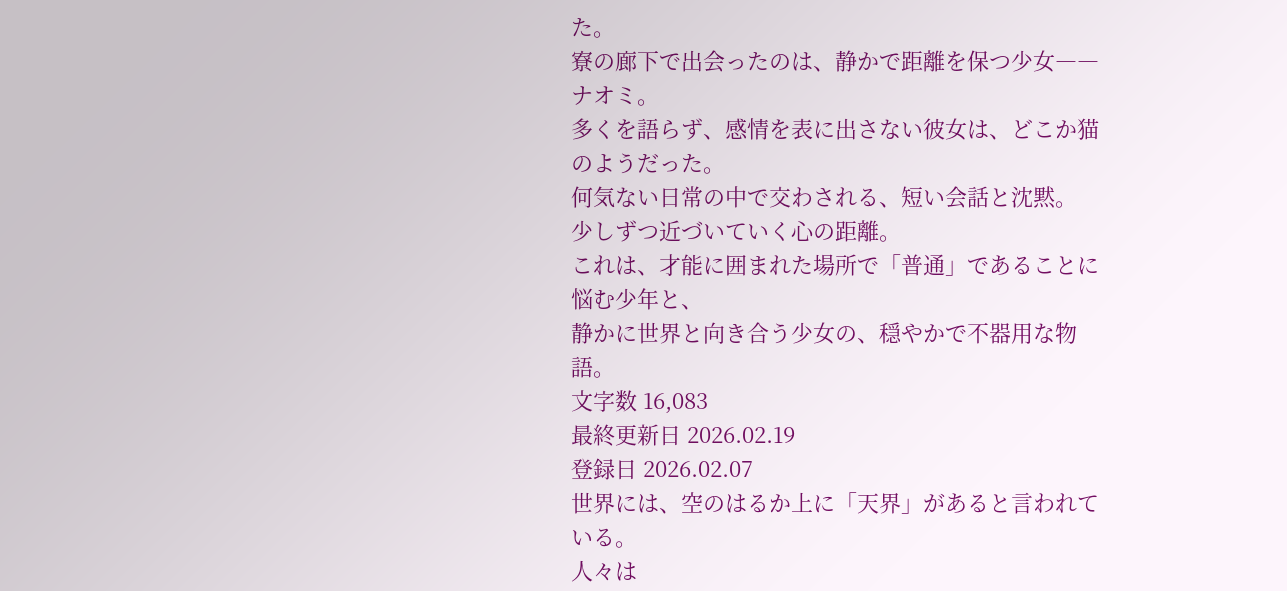た。
寮の廊下で出会ったのは、静かで距離を保つ少女――ナオミ。
多くを語らず、感情を表に出さない彼女は、どこか猫のようだった。
何気ない日常の中で交わされる、短い会話と沈黙。
少しずつ近づいていく心の距離。
これは、才能に囲まれた場所で「普通」であることに悩む少年と、
静かに世界と向き合う少女の、穏やかで不器用な物語。
文字数 16,083
最終更新日 2026.02.19
登録日 2026.02.07
世界には、空のはるか上に「天界」があると言われている。
人々は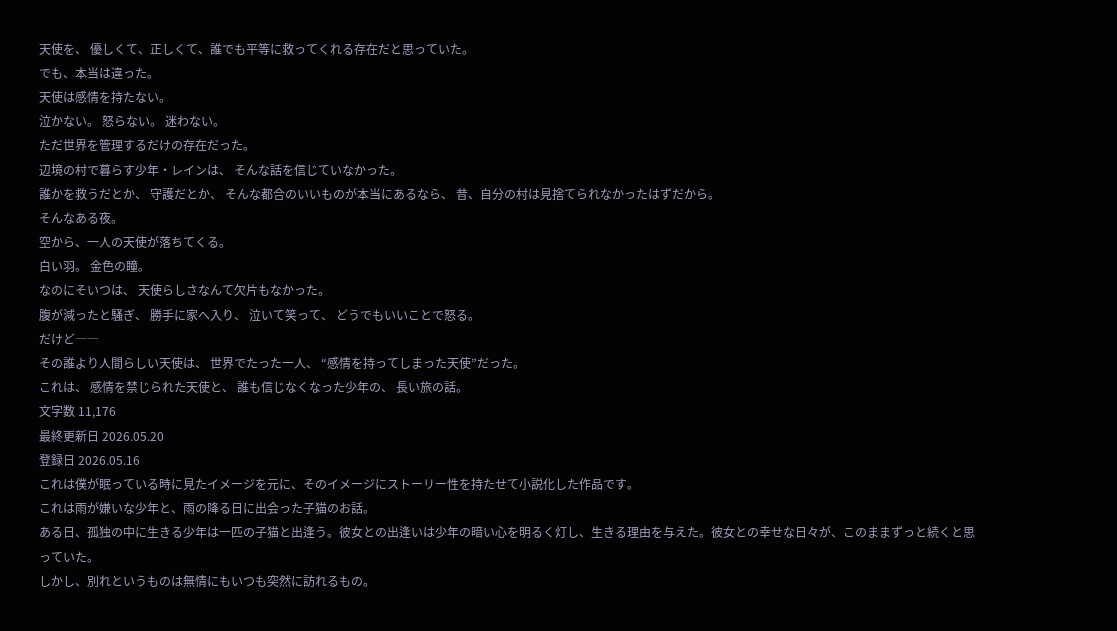天使を、 優しくて、正しくて、誰でも平等に救ってくれる存在だと思っていた。
でも、本当は違った。
天使は感情を持たない。
泣かない。 怒らない。 迷わない。
ただ世界を管理するだけの存在だった。
辺境の村で暮らす少年・レインは、 そんな話を信じていなかった。
誰かを救うだとか、 守護だとか、 そんな都合のいいものが本当にあるなら、 昔、自分の村は見捨てられなかったはずだから。
そんなある夜。
空から、一人の天使が落ちてくる。
白い羽。 金色の瞳。
なのにそいつは、 天使らしさなんて欠片もなかった。
腹が減ったと騒ぎ、 勝手に家へ入り、 泣いて笑って、 どうでもいいことで怒る。
だけど――
その誰より人間らしい天使は、 世界でたった一人、 “感情を持ってしまった天使”だった。
これは、 感情を禁じられた天使と、 誰も信じなくなった少年の、 長い旅の話。
文字数 11,176
最終更新日 2026.05.20
登録日 2026.05.16
これは僕が眠っている時に見たイメージを元に、そのイメージにストーリー性を持たせて小説化した作品です。
これは雨が嫌いな少年と、雨の降る日に出会った子猫のお話。
ある日、孤独の中に生きる少年は一匹の子猫と出逢う。彼女との出逢いは少年の暗い心を明るく灯し、生きる理由を与えた。彼女との幸せな日々が、このままずっと続くと思っていた。
しかし、別れというものは無情にもいつも突然に訪れるもの。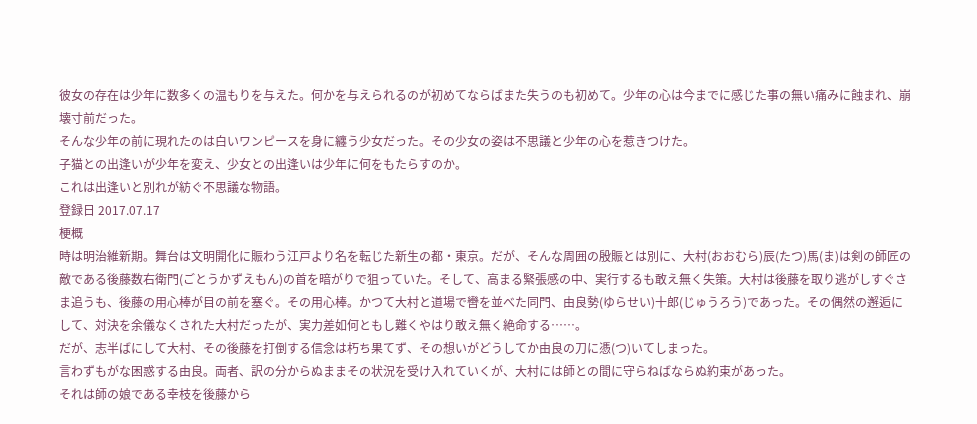彼女の存在は少年に数多くの温もりを与えた。何かを与えられるのが初めてならばまた失うのも初めて。少年の心は今までに感じた事の無い痛みに蝕まれ、崩壊寸前だった。
そんな少年の前に現れたのは白いワンピースを身に纏う少女だった。その少女の姿は不思議と少年の心を惹きつけた。
子猫との出逢いが少年を変え、少女との出逢いは少年に何をもたらすのか。
これは出逢いと別れが紡ぐ不思議な物語。
登録日 2017.07.17
梗概
時は明治維新期。舞台は文明開化に賑わう江戸より名を転じた新生の都・東京。だが、そんな周囲の殷賑とは別に、大村(おおむら)辰(たつ)馬(ま)は剣の師匠の敵である後藤数右衛門(ごとうかずえもん)の首を暗がりで狙っていた。そして、高まる緊張感の中、実行するも敢え無く失策。大村は後藤を取り逃がしすぐさま追うも、後藤の用心棒が目の前を塞ぐ。その用心棒。かつて大村と道場で轡を並べた同門、由良勢(ゆらせい)十郎(じゅうろう)であった。その偶然の邂逅にして、対決を余儀なくされた大村だったが、実力差如何ともし難くやはり敢え無く絶命する……。
だが、志半ばにして大村、その後藤を打倒する信念は朽ち果てず、その想いがどうしてか由良の刀に憑(つ)いてしまった。
言わずもがな困惑する由良。両者、訳の分からぬままその状況を受け入れていくが、大村には師との間に守らねばならぬ約束があった。
それは師の娘である幸枝を後藤から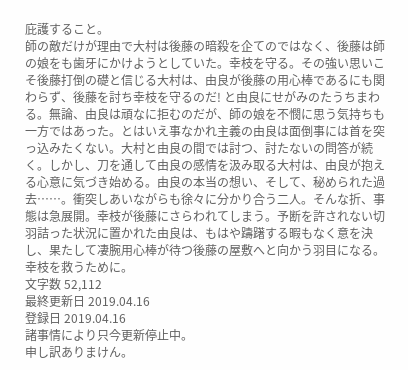庇護すること。
師の敵だけが理由で大村は後藤の暗殺を企てのではなく、後藤は師の娘をも歯牙にかけようとしていた。幸枝を守る。その強い思いこそ後藤打倒の礎と信じる大村は、由良が後藤の用心棒であるにも関わらず、後藤を討ち幸枝を守るのだ! と由良にせがみのたうちまわる。無論、由良は頑なに拒むのだが、師の娘を不憫に思う気持ちも一方ではあった。とはいえ事なかれ主義の由良は面倒事には首を突っ込みたくない。大村と由良の間では討つ、討たないの問答が続く。しかし、刀を通して由良の感情を汲み取る大村は、由良が抱える心意に気づき始める。由良の本当の想い、そして、秘められた過去……。衝突しあいながらも徐々に分かり合う二人。そんな折、事態は急展開。幸枝が後藤にさらわれてしまう。予断を許されない切羽詰った状況に置かれた由良は、もはや躊躇する暇もなく意を決し、果たして凄腕用心棒が待つ後藤の屋敷へと向かう羽目になる。幸枝を救うために。
文字数 52,112
最終更新日 2019.04.16
登録日 2019.04.16
諸事情により只今更新停止中。
申し訳ありまけん。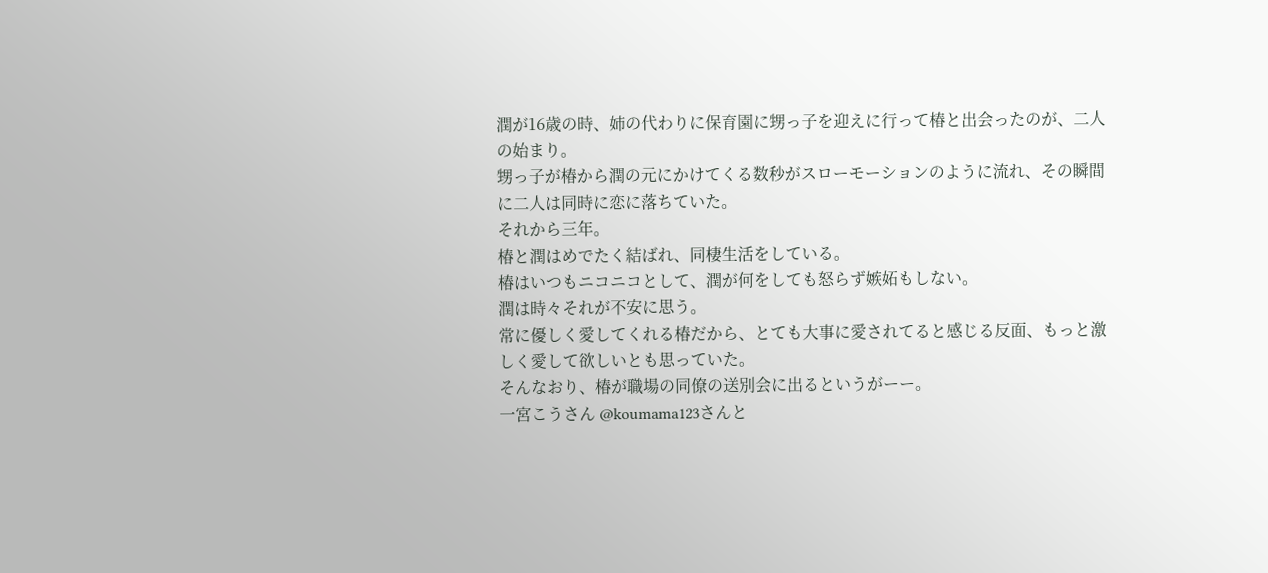潤が16歳の時、姉の代わりに保育園に甥っ子を迎えに行って椿と出会ったのが、二人の始まり。
甥っ子が椿から潤の元にかけてくる数秒がスローモーションのように流れ、その瞬間に二人は同時に恋に落ちていた。
それから三年。
椿と潤はめでたく結ばれ、同棲生活をしている。
椿はいつもニコニコとして、潤が何をしても怒らず嫉妬もしない。
潤は時々それが不安に思う。
常に優しく愛してくれる椿だから、とても大事に愛されてると感じる反面、もっと激しく愛して欲しいとも思っていた。
そんなおり、椿が職場の同僚の送別会に出るというがーー。
一宮こうさん @koumama123さんと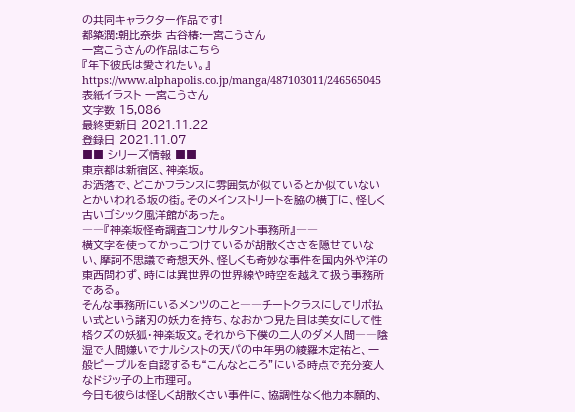の共同キャラクター作品です!
都築潤:朝比奈歩 古谷椿:一宮こうさん
一宮こうさんの作品はこちら
『年下彼氏は愛されたい。』
https://www.alphapolis.co.jp/manga/487103011/246565045
表紙イラスト 一宮こうさん
文字数 15,086
最終更新日 2021.11.22
登録日 2021.11.07
■■ シリーズ情報 ■■
東京都は新宿区、神楽坂。
お洒落で、どこかフランスに雰囲気が似ているとか似ていないとかいわれる坂の街。そのメインストリートを脇の横丁に、怪しく古いゴシック風洋館があった。
――『神楽坂怪奇調査コンサルタント事務所』――
横文字を使ってかっこつけているが胡散くささを隠せていない、摩訶不思議で奇想天外、怪しくも奇妙な事件を国内外や洋の東西問わず、時には異世界の世界線や時空を越えて扱う事務所である。
そんな事務所にいるメンツのこと――チートクラスにしてリボ払い式という諸刃の妖力を持ち、なおかつ見た目は美女にして性格クズの妖狐・神楽坂文。それから下僕の二人のダメ人間――陰湿で人間嫌いでナルシストの天パの中年男の綾羅木定祐と、一般ピープルを自認するも“こんなところ”にいる時点で充分変人なドジッ子の上市理可。
今日も彼らは怪しく胡散くさい事件に、協調性なく他力本願的、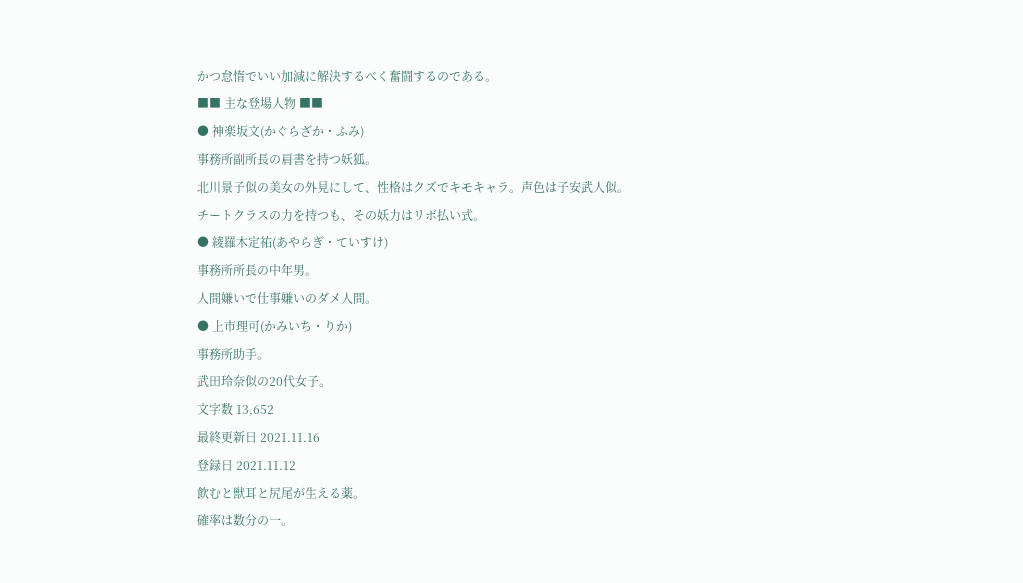かつ怠惰でいい加減に解決するべく奮闘するのである。
■■ 主な登場人物 ■■
● 神楽坂文(かぐらざか・ふみ)
事務所副所長の肩書を持つ妖狐。
北川景子似の美女の外見にして、性格はクズでキモキャラ。声色は子安武人似。
チートクラスの力を持つも、その妖力はリボ払い式。
● 綾羅木定祐(あやらぎ・ていすけ)
事務所所長の中年男。
人間嫌いで仕事嫌いのダメ人間。
● 上市理可(かみいち・りか)
事務所助手。
武田玲奈似の20代女子。
文字数 13,652
最終更新日 2021.11.16
登録日 2021.11.12
飲むと獣耳と尻尾が生える薬。
確率は数分の一。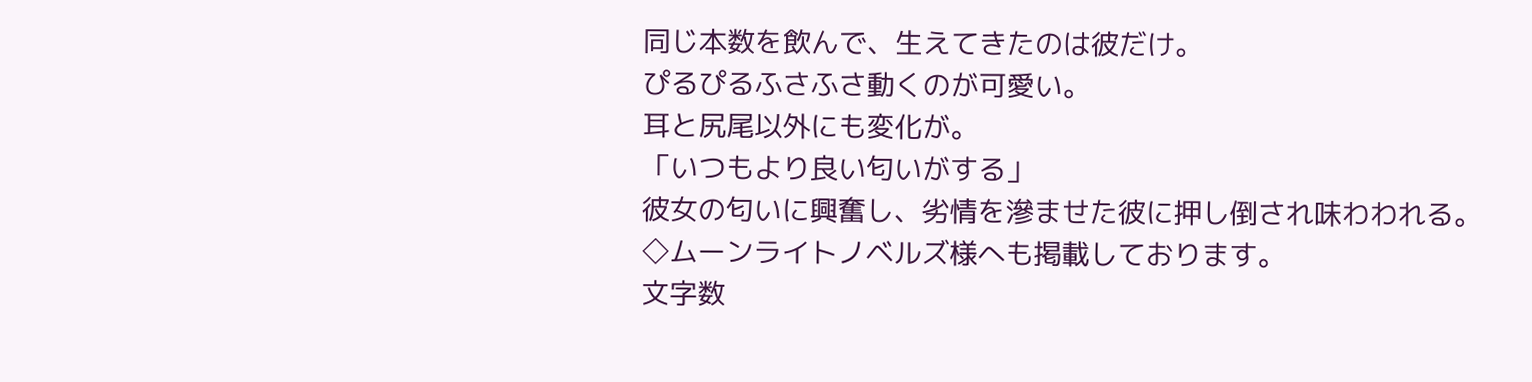同じ本数を飲んで、生えてきたのは彼だけ。
ぴるぴるふさふさ動くのが可愛い。
耳と尻尾以外にも変化が。
「いつもより良い匂いがする」
彼女の匂いに興奮し、劣情を滲ませた彼に押し倒され味わわれる。
◇ムーンライトノベルズ様へも掲載しております。
文字数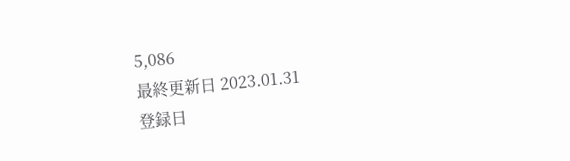5,086
最終更新日 2023.01.31
登録日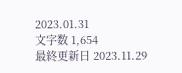2023.01.31
文字数 1,654
最終更新日 2023.11.29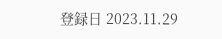登録日 2023.11.29